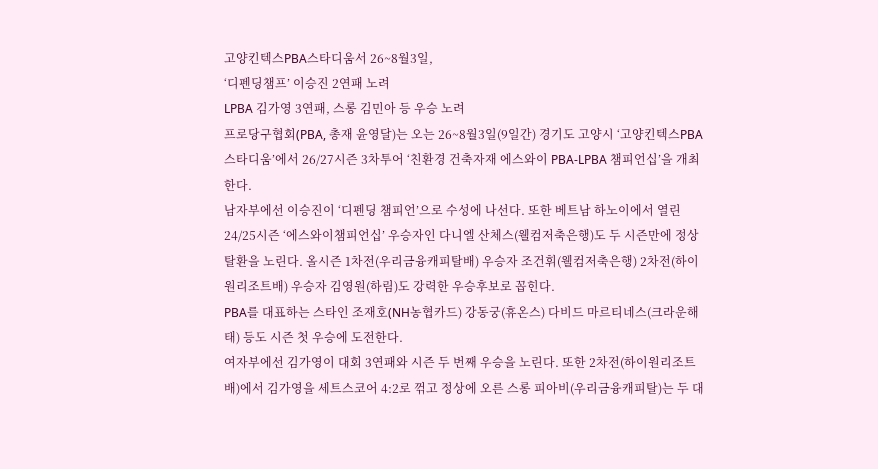고양킨텍스PBA스타디움서 26~8월3일,
‘디펜딩챔프’ 이승진 2연패 노려
LPBA 김가영 3연패, 스롱 김민아 등 우승 노려
프로당구협회(PBA, 총재 윤영달)는 오는 26~8월3일(9일간) 경기도 고양시 ‘고양킨텍스PBA스타디움’에서 26/27시즌 3차투어 ‘친환경 건축자재 에스와이 PBA-LPBA 챔피언십’을 개최한다.
남자부에선 이승진이 ‘디펜딩 챔피언’으로 수성에 나선다. 또한 베트남 하노이에서 열린 24/25시즌 ‘에스와이챔피언십’ 우승자인 다니엘 산체스(웰컴저축은행)도 두 시즌만에 정상 탈환을 노린다. 올시즌 1차전(우리금융캐피탈배) 우승자 조건휘(웰컴저축은행) 2차전(하이원리조트배) 우승자 김영원(하림)도 강력한 우승후보로 꼽힌다.
PBA를 대표하는 스타인 조재호(NH농협카드) 강동궁(휴온스) 다비드 마르티네스(크라운해태) 등도 시즌 첫 우승에 도전한다.
여자부에선 김가영이 대회 3연패와 시즌 두 번째 우승을 노린다. 또한 2차전(하이원리조트배)에서 김가영을 세트스코어 4:2로 꺾고 정상에 오른 스롱 피아비(우리금융캐피탈)는 두 대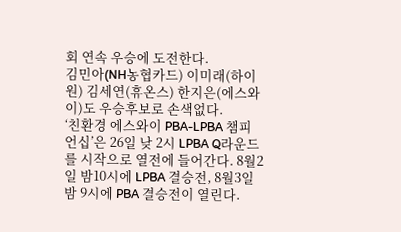회 연속 우승에 도전한다.
김민아(NH농협카드) 이미래(하이원) 김세연(휴온스) 한지은(에스와이)도 우승후보로 손색없다.
‘친환경 에스와이 PBA-LPBA 챔피언십’은 26일 낮 2시 LPBA Q라운드를 시작으로 열전에 들어간다. 8월2일 밤10시에 LPBA 결승전, 8월3일 밤 9시에 PBA 결승전이 열린다.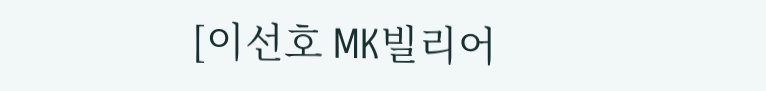[이선호 MK빌리어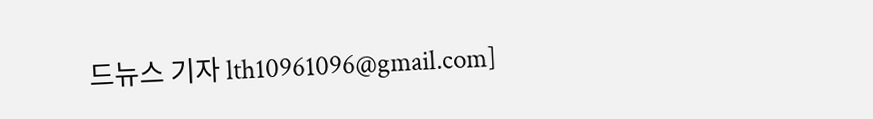드뉴스 기자 lth10961096@gmail.com]